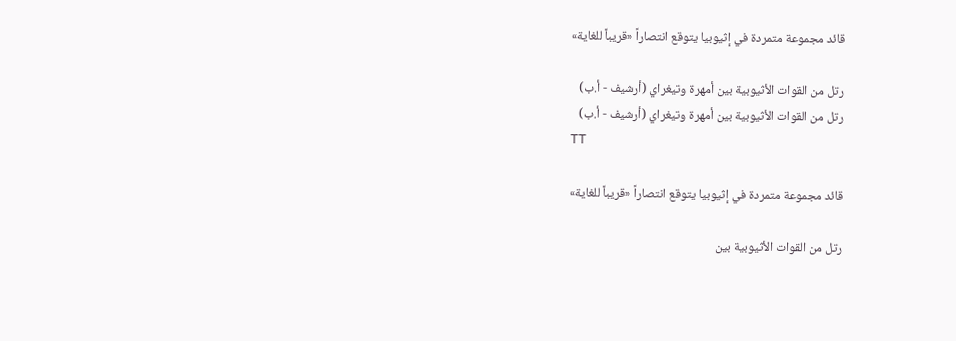قائد مجموعة متمردة في إثيوبيا يتوقع انتصاراً «قريباً للغاية»

رتل من القوات الأثيوبية بين أمهرة وتيغراي (أرشيف - أ.ب)
رتل من القوات الأثيوبية بين أمهرة وتيغراي (أرشيف - أ.ب)
TT

قائد مجموعة متمردة في إثيوبيا يتوقع انتصاراً «قريباً للغاية»

رتل من القوات الأثيوبية بين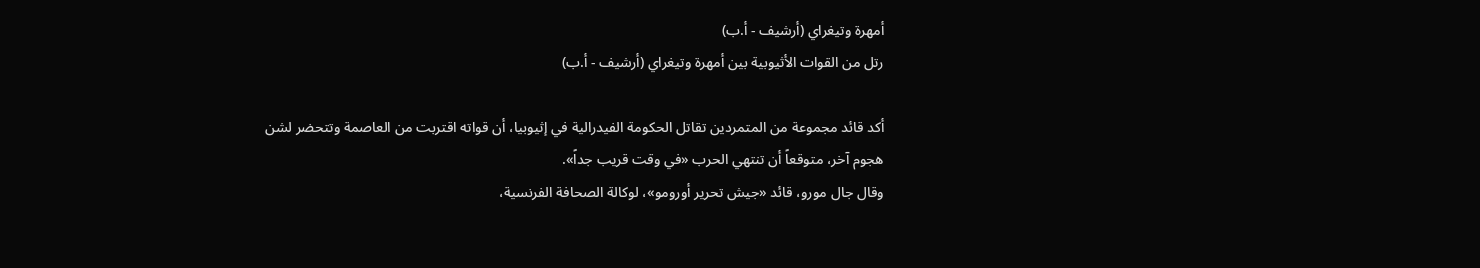أمهرة وتيغراي (أرشيف - أ.ب)
رتل من القوات الأثيوبية بين أمهرة وتيغراي (أرشيف - أ.ب)

أكد قائد مجموعة من المتمردين تقاتل الحكومة الفيدرالية في إثيوبيا، أن قواته اقتربت من العاصمة وتتحضر لشن هجوم آخر، متوقعاً أن تنتهي الحرب «في وقت قريب جداً».
وقال جال مورو، قائد «جيش تحرير أورومو»، لوكالة الصحافة الفرنسية،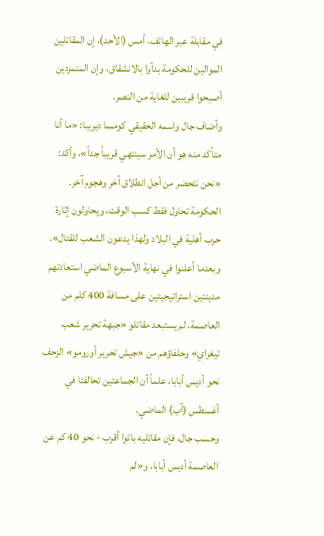في مقابلة عبر الهاتف، أمس (الأحد)، إن المقاتلين الموالين للحكومة بدأوا بالانشقاق، وإن المتمردين أصبحوا قريبين للغاية من النصر.
وأضاف جال واسمه الحقيقي كومسا ديريبا: «ما أنا متأكد منه هو أن الأمر سينتهي قريباً جداً»، وأكد: «نحن نتحضر من أجل انطلاق آخر وهجوم آخر. الحكومة تحاول فقط كسب الوقت، ويحاولون إثارة حرب أهلية في البلاد ولهذا يدعون الشعب للقتال».
وبعدما أعلنوا في نهاية الأسبوع الماضي استعادتهم مدينتين استراتيجيتين على مسافة 400 كلم من العاصمة، لم يستبعد مقاتلو «جبهة تحرير شعب تيغراي» وحلفاؤهم من «جيش تحرير أورومو» الزحف نحو أديس أبابا، علماً أن الجماعتين تحالفتا في أغسطس (آب) الماضي.
وحسب جال، فإن مقاتليه باتوا أقرب - نحو 40 كم عن العاصمة أديس أبابا، و«لم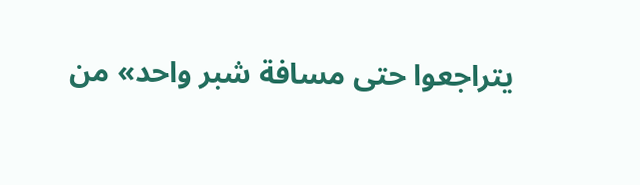يتراجعوا حتى مسافة شبر واحد» من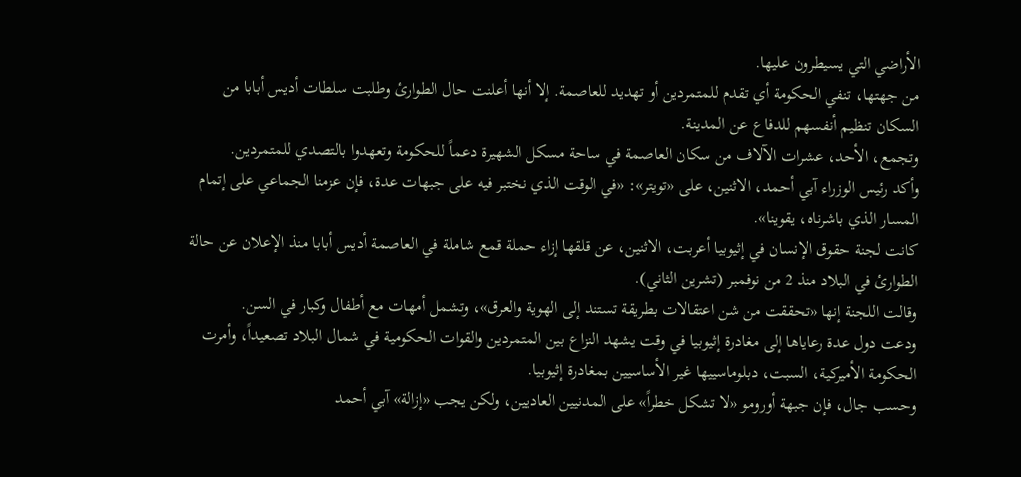الأراضي التي يسيطرون عليها.
من جهتها، تنفي الحكومة أي تقدم للمتمردين أو تهديد للعاصمة. إلا أنها أعلنت حال الطوارئ وطلبت سلطات أديس أبابا من السكان تنظيم أنفسهم للدفاع عن المدينة.
وتجمع، الأحد، عشرات الآلاف من سكان العاصمة في ساحة مسكل الشهيرة دعماً للحكومة وتعهدوا بالتصدي للمتمردين.
وأكد رئيس الوزراء آبي أحمد، الاثنين، على «تويتر»: «في الوقت الذي نختبر فيه على جبهات عدة، فإن عزمنا الجماعي على إتمام المسار الذي باشرناه، يقوينا».
كانت لجنة حقوق الإنسان في إثيوبيا أعربت، الاثنين، عن قلقها إزاء حملة قمع شاملة في العاصمة أديس أبابا منذ الإعلان عن حالة الطوارئ في البلاد منذ 2 من نوفمبر (تشرين الثاني).
وقالت اللجنة إنها «تحققت من شن اعتقالات بطريقة تستند إلى الهوية والعرق»، وتشمل أمهات مع أطفال وكبار في السن.
ودعت دول عدة رعاياها إلى مغادرة إثيوبيا في وقت يشهد النزاع بين المتمردين والقوات الحكومية في شمال البلاد تصعيداً، وأمرت الحكومة الأميركية، السبت، دبلوماسييها غير الأساسيين بمغادرة إثيوبيا.
وحسب جال، فإن جبهة أورومو «لا تشكل خطراً» على المدنيين العاديين، ولكن يجب «إزالة» آبي أحمد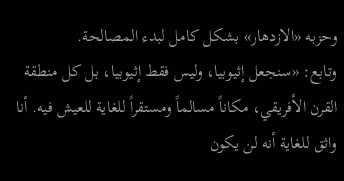وحزبه «الازدهار» بشكل كامل لبدء المصالحة.
وتابع: «سنجعل إثيوبيا، وليس فقط إثيوبيا، بل كل منطقة القرن الأفريقي، مكاناً مسالماً ومستقراً للغاية للعيش فيه. أنا واثق للغاية أنه لن يكون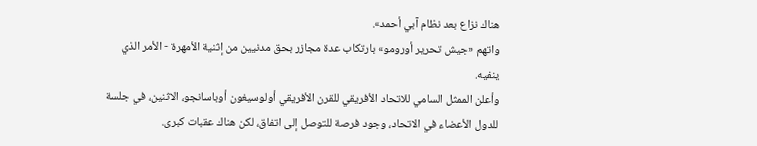هناك نزاع بعد نظام آبي أحمد».
واتهم «جيش تحرير أورومو» بارتكاب عدة مجازر بحق مدنيين من إثنية الأمهرة - الأمر الذي ينفيه.
وأعلن الممثل السامي للاتحاد الأفريقي للقرن الأفريقي أولوسيغون أوباسانجو، الاثنين، في جلسة للدول الأعضاء في الاتحاد، وجود فرصة للتوصل إلى اتفاق، لكن هناك عقبات كبرى.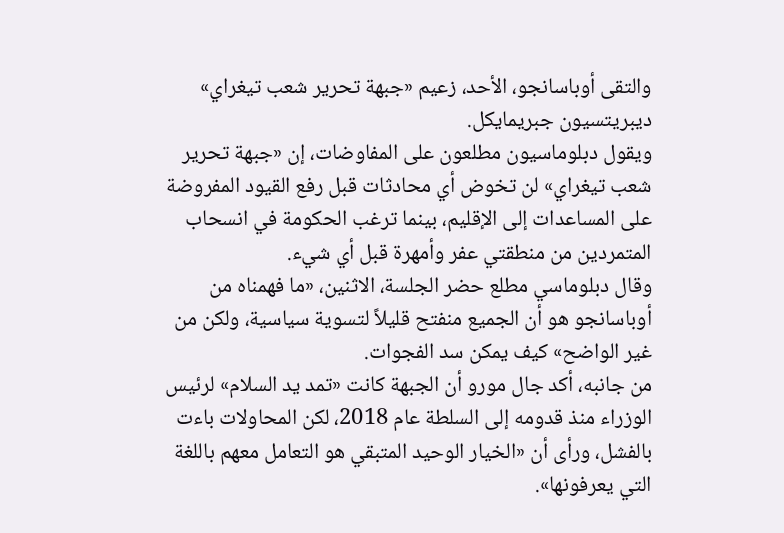والتقى أوباسانجو، الأحد، زعيم «جبهة تحرير شعب تيغراي» ديبريتسيون جبريمايكل.
ويقول دبلوماسيون مطلعون على المفاوضات، إن «جبهة تحرير شعب تيغراي» لن تخوض أي محادثات قبل رفع القيود المفروضة على المساعدات إلى الإقليم، بينما ترغب الحكومة في انسحاب المتمردين من منطقتي عفر وأمهرة قبل أي شيء.
وقال دبلوماسي مطلع حضر الجلسة، الاثنين، «ما فهمناه من أوباسانجو هو أن الجميع منفتح قليلاً لتسوية سياسية، ولكن من غير الواضح» كيف يمكن سد الفجوات.
من جانبه، أكد جال مورو أن الجبهة كانت «تمد يد السلام» لرئيس الوزراء منذ قدومه إلى السلطة عام 2018، لكن المحاولات باءت بالفشل، ورأى أن «الخيار الوحيد المتبقي هو التعامل معهم باللغة التي يعرفونها».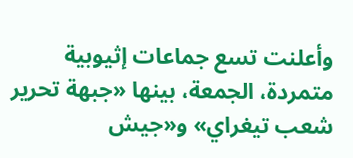وأعلنت تسع جماعات إثيوبية متمردة، الجمعة، بينها «جبهة تحرير شعب تيغراي» و«جيش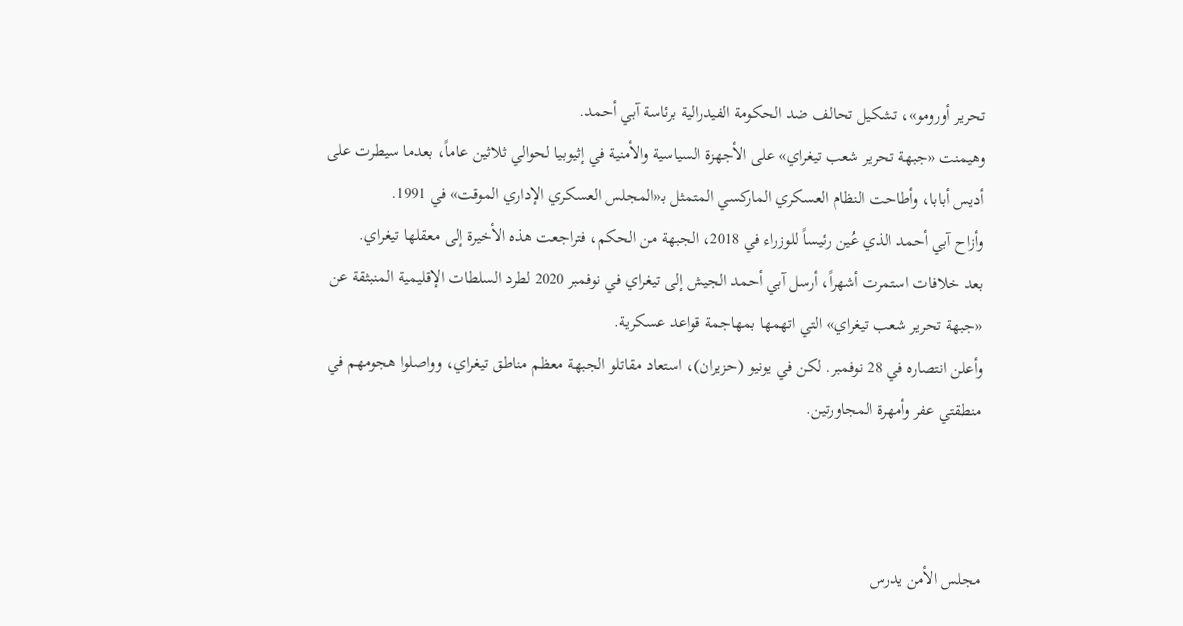تحرير أورومو»، تشكيل تحالف ضد الحكومة الفيدرالية برئاسة آبي أحمد.
وهيمنت «جبهة تحرير شعب تيغراي» على الأجهزة السياسية والأمنية في إثيوبيا لحوالي ثلاثين عاماً، بعدما سيطرت على أديس أبابا، وأطاحت النظام العسكري الماركسي المتمثل بـ«المجلس العسكري الإداري الموقت» في 1991.
وأزاح آبي أحمد الذي عُين رئيساً للوزراء في 2018، الجبهة من الحكم، فتراجعت هذه الأخيرة إلى معقلها تيغراي.
بعد خلافات استمرت أشهراً، أرسل آبي أحمد الجيش إلى تيغراي في نوفمبر 2020 لطرد السلطات الإقليمية المنبثقة عن «جبهة تحرير شعب تيغراي» التي اتهمها بمهاجمة قواعد عسكرية.
وأعلن انتصاره في 28 نوفمبر. لكن في يونيو (حزيران)، استعاد مقاتلو الجبهة معظم مناطق تيغراي، وواصلوا هجومهم في منطقتي عفر وأمهرة المجاورتين.



مجلس الأمن يدرس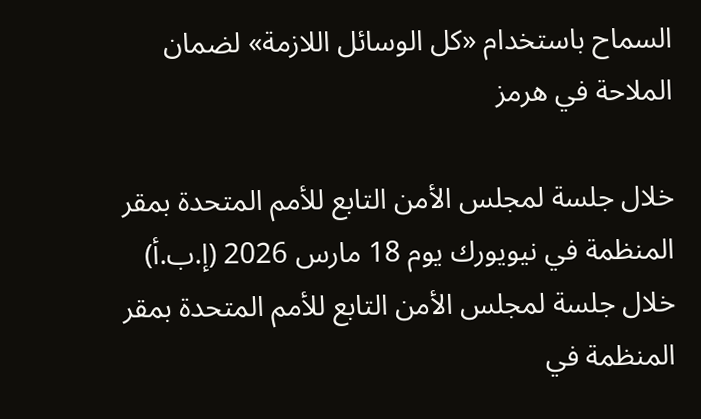السماح باستخدام «كل الوسائل اللازمة» لضمان الملاحة في هرمز

خلال جلسة لمجلس الأمن التابع للأمم المتحدة بمقر المنظمة في نيويورك يوم 18 مارس 2026 (إ.ب.أ)
خلال جلسة لمجلس الأمن التابع للأمم المتحدة بمقر المنظمة في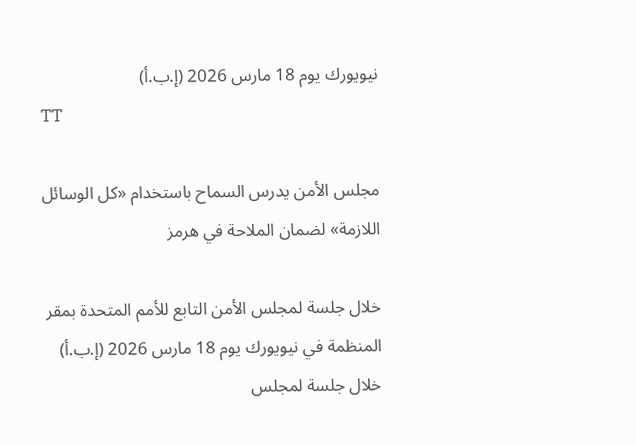نيويورك يوم 18 مارس 2026 (إ.ب.أ)
TT

مجلس الأمن يدرس السماح باستخدام «كل الوسائل اللازمة» لضمان الملاحة في هرمز

خلال جلسة لمجلس الأمن التابع للأمم المتحدة بمقر المنظمة في نيويورك يوم 18 مارس 2026 (إ.ب.أ)
خلال جلسة لمجلس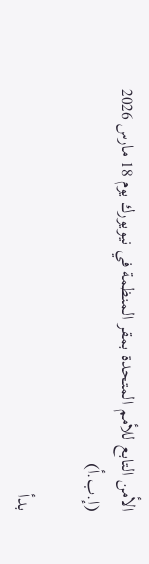الأمن التابع للأمم المتحدة بمقر المنظمة في نيويورك يوم 18 مارس 2026 (إ.ب.أ)

بدأ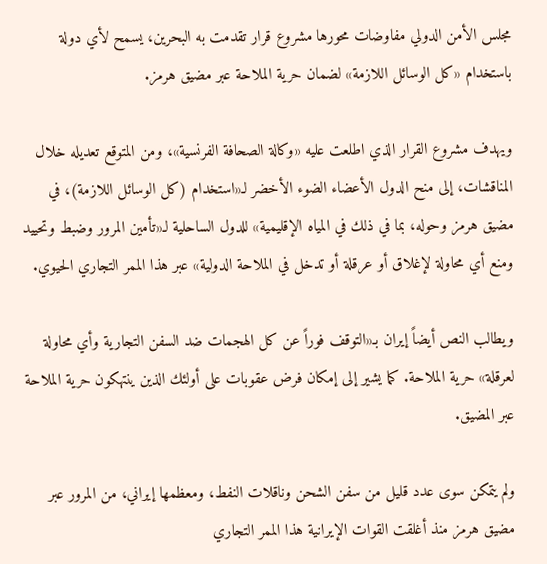مجلس الأمن الدولي مفاوضات محورها مشروع قرار تقدمت به البحرين، يسمح لأي دولة باستخدام «كل الوسائل اللازمة» لضمان حرية الملاحة عبر مضيق هرمز.

ويهدف مشروع القرار الذي اطلعت عليه «وكالة الصحافة الفرنسية»، ومن المتوقع تعديله خلال المناقشات، إلى منح الدول الأعضاء الضوء الأخضر لـ«استخدام (كل الوسائل اللازمة)، في مضيق هرمز وحوله، بما في ذلك في المياه الإقليمية» للدول الساحلية لـ«تأمين المرور وضبط وتحييد ومنع أي محاولة لإغلاق أو عرقلة أو تدخل في الملاحة الدولية» عبر هذا الممر التجاري الحيوي.

ويطالب النص أيضاً إيران بـ«التوقف فوراً عن كل الهجمات ضد السفن التجارية وأي محاولة لعرقلة» حرية الملاحة. كما يشير إلى إمكان فرض عقوبات على أولئك الذين ينتهكون حرية الملاحة عبر المضيق.

ولم يتمكن سوى عدد قليل من سفن الشحن وناقلات النفط، ومعظمها إيراني، من المرور عبر مضيق هرمز منذ أغلقت القوات الإيرانية هذا الممر التجاري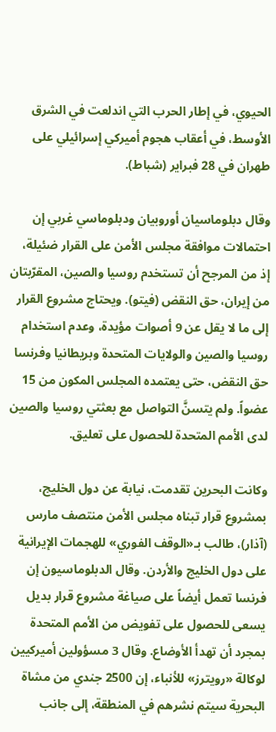الحيوي، في إطار الحرب التي اندلعت في الشرق الأوسط، في أعقاب هجوم أميركي إسرائيلي على طهران في 28 فبراير (شباط).

وقال دبلوماسيان أوروبيان ودبلوماسي غربي إن احتمالات موافقة مجلس الأمن على القرار ضئيلة، إذ من المرجح أن تستخدم روسيا ‌والصين، المقرّبتان من إيران، حق النقض (فيتو). ويحتاج مشروع القرار إلى ما لا يقل عن 9 أصوات مؤيدة، وعدم استخدام روسيا والصين والولايات المتحدة وبريطانيا وفرنسا حق النقض، حتى يعتمده المجلس المكون من 15 عضواً. ولم يتسنَّ التواصل مع بعثتي روسيا والصين لدى الأمم المتحدة للحصول على تعليق.

وكانت البحرين تقدمت، نيابة عن دول الخليج، بمشروع قرار تبناه مجلس الأمن منتصف مارس (آذار)، طالب بـ«الوقف الفوري» للهجمات الإيرانية على دول الخليج والأردن. وقال الدبلوماسيون إن فرنسا تعمل أيضاً على صياغة مشروع قرار بديل يسعى للحصول على تفويض من الأمم المتحدة بمجرد أن تهدأ الأوضاع. وقال 3 مسؤولين أميركيين لوكالة «رويترز» للأنباء، إن 2500 جندي من مشاة البحرية سيتم نشرهم في المنطقة، إلى جانب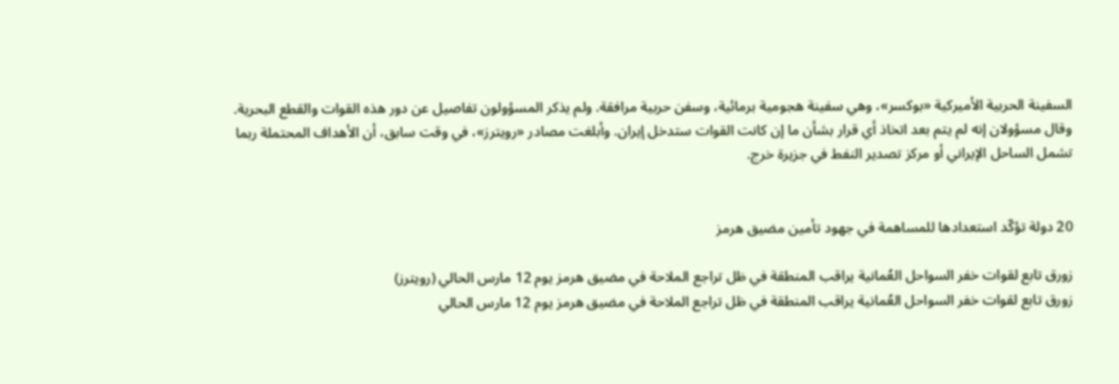السفينة الحربية الأميركية «بوكسر»، وهي سفينة هجومية برمائية، وسفن حربية مرافقة. ولم يذكر المسؤولون تفاصيل عن دور هذه القوات والقطع البحرية. وقال مسؤولان إنه لم يتم بعد اتخاذ أي قرار بشأن ما إن كانت القوات ستدخل إيران. وأبلغت مصادر «رويترز»، في وقت سابق، أن الأهداف المحتملة ربما تشمل الساحل الإيراني أو مركز تصدير النفط في جزيرة خرج.


20 دولة تؤكّد استعدادها للمساهمة في جهود تأمين مضيق هرمز

زورق تابع لقوات خفر السواحل العُمانية يراقب المنطقة في ظل تراجع الملاحة في مضيق هرمز يوم 12 مارس الحالي (رويترز)
زورق تابع لقوات خفر السواحل العُمانية يراقب المنطقة في ظل تراجع الملاحة في مضيق هرمز يوم 12 مارس الحالي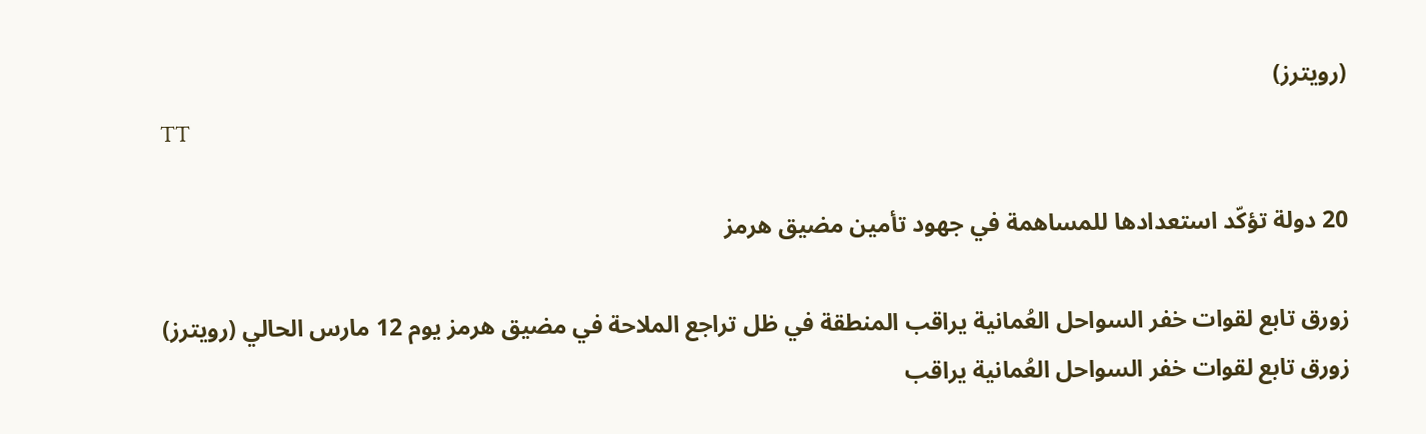(رويترز)
TT

20 دولة تؤكّد استعدادها للمساهمة في جهود تأمين مضيق هرمز

زورق تابع لقوات خفر السواحل العُمانية يراقب المنطقة في ظل تراجع الملاحة في مضيق هرمز يوم 12 مارس الحالي (رويترز)
زورق تابع لقوات خفر السواحل العُمانية يراقب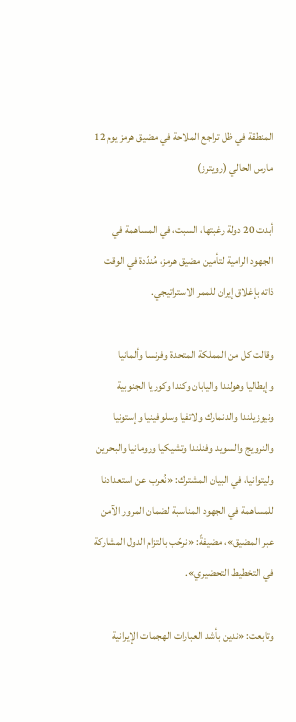المنطقة في ظل تراجع الملاحة في مضيق هرمز يوم 12 مارس الحالي (رويترز)

أبدت 20 دولة رغبتها، السبت، في المساهمة في الجهود الرامية لتأمين مضيق هرمز، مُندّدة في الوقت ذاته بإغلاق إيران للممر الاستراتيجي.

وقالت كل من المملكة المتحدة وفرنسا وألمانيا وإيطاليا وهولندا واليابان وكندا وكوريا الجنوبية ونيوزيلندا والدنمارك ولاتفيا وسلوفينيا وإستونيا والنرويج والسويد وفنلندا وتشيكيا ورومانيا والبحرين وليتوانيا، في البيان المشترك: «نُعرب عن استعدادنا للمساهمة في الجهود المناسبة لضمان المرور الآمن عبر المضيق»، مضيفةً: «نرحّب بالتزام الدول المشاركة في التخطيط التحضيري».

وتابعت: «ندين بأشد العبارات الهجمات الإيرانية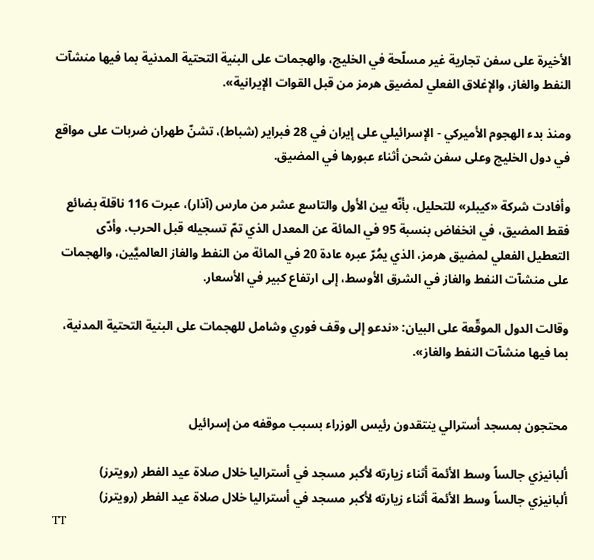الأخيرة على سفن تجارية غير مسلّحة في الخليج، والهجمات على البنية التحتية المدنية بما فيها منشآت النفط والغاز، والإغلاق الفعلي لمضيق هرمز من قبل القوات الإيرانية».

ومنذ بدء الهجوم الأميركي - الإسرائيلي على إيران في 28 فبراير (شباط)، تشنّ طهران ضربات على مواقع في دول الخليج وعلى سفن شحن أثناء عبورها في المضيق.

وأفادت شركة «كيبلر» للتحليل، بأنّه بين الأول والتاسع عشر من مارس (آذار)، عبرت 116 ناقلة بضائع فقط المضيق، في انخفاض بنسبة 95 في المائة عن المعدل الذي تمّ تسجيله قبل الحرب. وأدّى التعطيل الفعلي لمضيق هرمز، الذي يمُرّ عبره عادة 20 في المائة من النفط والغاز العالميَّين، والهجمات على منشآت النفط والغاز في الشرق الأوسط، إلى ارتفاع كبير في الأسعار.

وقالت الدول الموقّعة على البيان: «ندعو إلى وقف فوري وشامل للهجمات على البنية التحتية المدنية، بما فيها منشآت النفط والغاز».


محتجون بمسجد أسترالي ينتقدون رئيس الوزراء بسبب موقفه من إسرائيل

ألبانيزي جالساً وسط الأئمة أثناء زيارته لأكبر مسجد في أستراليا خلال صلاة عيد الفطر (رويترز)
ألبانيزي جالساً وسط الأئمة أثناء زيارته لأكبر مسجد في أستراليا خلال صلاة عيد الفطر (رويترز)
TT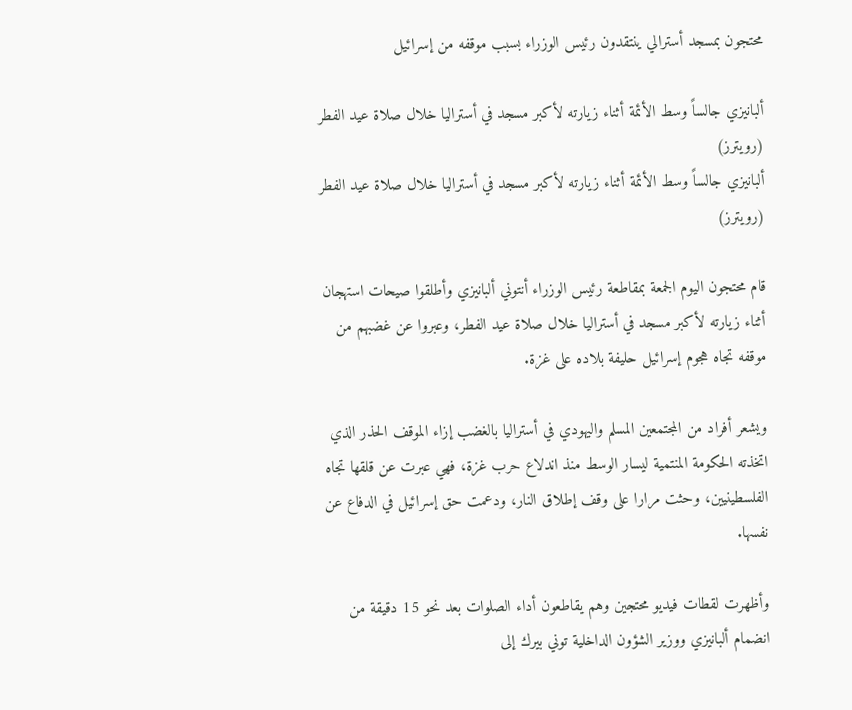محتجون بمسجد أسترالي ينتقدون رئيس الوزراء بسبب موقفه من إسرائيل

ألبانيزي جالساً وسط الأئمة أثناء زيارته لأكبر مسجد في أستراليا خلال صلاة عيد الفطر (رويترز)
ألبانيزي جالساً وسط الأئمة أثناء زيارته لأكبر مسجد في أستراليا خلال صلاة عيد الفطر (رويترز)

قام محتجون اليوم الجمعة بمقاطعة رئيس الوزراء أنتوني ألبانيزي وأطلقوا صيحات استهجان أثناء زيارته لأكبر مسجد في أستراليا خلال صلاة عيد الفطر، وعبروا عن غضبهم من موقفه تجاه هجوم إسرائيل حليفة بلاده على غزة.

ويشعر أفراد من المجتمعين المسلم واليهودي في أستراليا بالغضب إزاء الموقف الحذر الذي اتخذته الحكومة المنتمية ليسار الوسط منذ اندلاع حرب غزة، فهي عبرت عن قلقها تجاه الفلسطينيين، وحثت مرارا على وقف إطلاق النار، ودعمت حق إسرائيل في الدفاع عن نفسها.

وأظهرت لقطات فيديو محتجين وهم يقاطعون أداء الصلوات بعد نحو 15 دقيقة من انضمام ألبانيزي ووزير الشؤون الداخلية توني بيرك إلى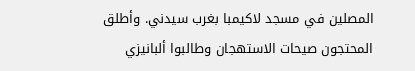المصلين في مسجد لاكيمبا بغرب سيدني. وأطلق المحتجون صيحات الاستهجان وطالبوا ألبانيزي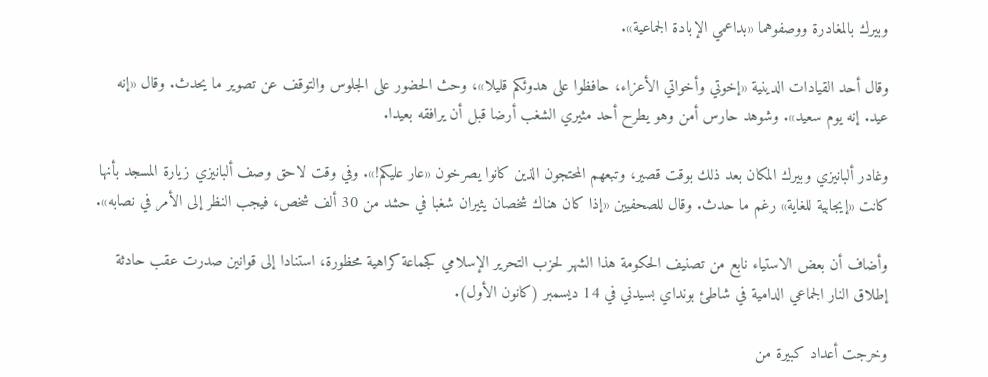وبيرك بالمغادرة ووصفوهما «بداعمي الإبادة الجماعية».

وقال أحد القيادات الدينية «إخوتي وأخواتي الأعزاء، حافظوا على هدوئكم قليلا»، وحث الحضور على الجلوس والتوقف عن تصوير ما يحدث. وقال «إنه عيد. إنه يوم سعيد». وشوهد حارس أمن وهو يطرح أحد مثيري الشغب أرضا قبل أن يرافقه بعيدا.

وغادر ألبانيزي وبيرك المكان بعد ذلك بوقت قصير، وتبعهم المحتجون الذين كانوا يصرخون «عار عليكم!». وفي وقت لاحق وصف ألبانيزي زيارة المسجد بأنها كانت «إيجابية للغاية» رغم ما حدث. وقال للصحفيين «إذا كان هناك شخصان يثيران شغبا في حشد من 30 ألف شخص، فيجب النظر إلى الأمر في نصابه».

وأضاف أن بعض الاستياء نابع من تصنيف الحكومة هذا الشهر لحزب التحرير الإسلامي كجماعة كراهية محظورة، استنادا إلى قوانين صدرت عقب حادثة إطلاق النار الجماعي الدامية في شاطئ بونداي بسيدني في 14 ديسمبر (كانون الأول).

وخرجت أعداد كبيرة من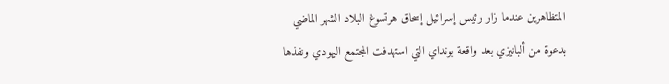المتظاهرين عندما زار رئيس إسرائيل إسحاق هرتسوغ البلاد الشهر الماضي بدعوة من ألبانيزي بعد واقعة بونداي التي استهدفت المجتمع اليهودي ونفذها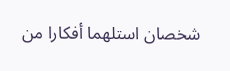شخصان استلهما أفكارا من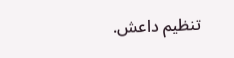تنظيم داعش.